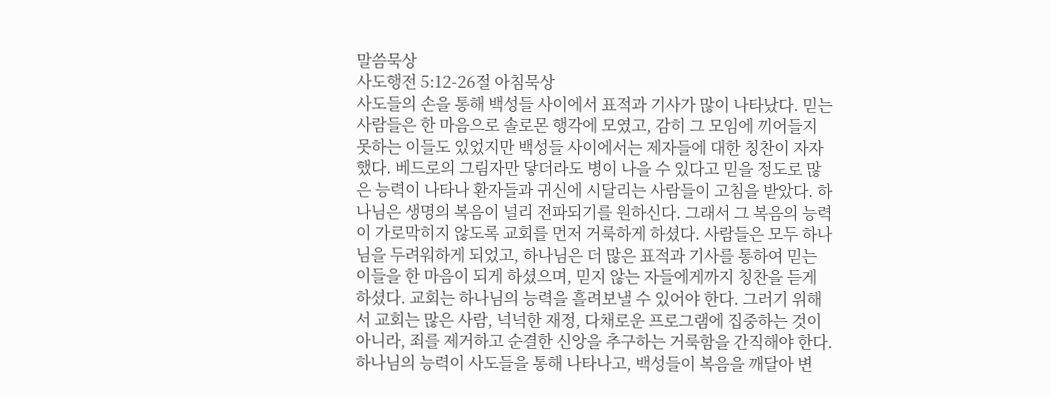말씀묵상
사도행전 5:12-26절 아침묵상
사도들의 손을 통해 백성들 사이에서 표적과 기사가 많이 나타났다. 믿는 사람들은 한 마음으로 솔로몬 행각에 모였고, 감히 그 모임에 끼어들지 못하는 이들도 있었지만 백성들 사이에서는 제자들에 대한 칭찬이 자자했다. 베드로의 그림자만 닿더라도 병이 나을 수 있다고 믿을 정도로 많은 능력이 나타나 환자들과 귀신에 시달리는 사람들이 고침을 받았다. 하나님은 생명의 복음이 널리 전파되기를 원하신다. 그래서 그 복음의 능력이 가로막히지 않도록 교회를 먼저 거룩하게 하셨다. 사람들은 모두 하나님을 두려워하게 되었고, 하나님은 더 많은 표적과 기사를 통하여 믿는 이들을 한 마음이 되게 하셨으며, 믿지 않는 자들에게까지 칭찬을 듣게 하셨다. 교회는 하나님의 능력을 흘려보낼 수 있어야 한다. 그러기 위해서 교회는 많은 사람, 넉넉한 재정, 다채로운 프로그램에 집중하는 것이 아니라, 죄를 제거하고 순결한 신앙을 추구하는 거룩함을 간직해야 한다.
하나님의 능력이 사도들을 통해 나타나고, 백성들이 복음을 깨달아 변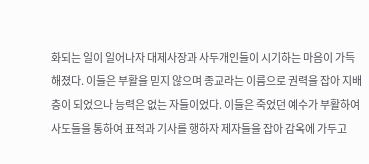화되는 일이 일어나자 대제사장과 사두개인들이 시기하는 마음이 가득해졌다. 이들은 부활을 믿지 않으며 종교라는 이름으로 권력을 잡아 지배층이 되었으나 능력은 없는 자들이었다. 이들은 죽었던 예수가 부활하여 사도들을 통하여 표적과 기사를 행하자 제자들을 잡아 감옥에 가두고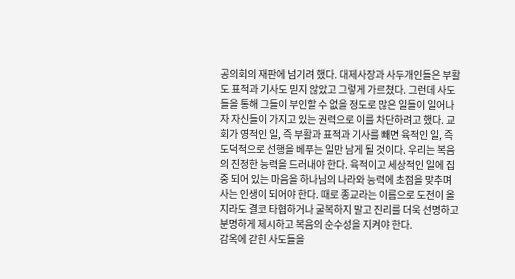공의회의 재판에 넘기려 했다. 대제사장과 사두개인들은 부활도 표적과 기사도 믿지 않았고 그렇게 가르쳤다. 그런데 사도들을 통해 그들이 부인할 수 없을 정도로 많은 일들이 일어나자 자신들이 가지고 있는 권력으로 이를 차단하려고 했다. 교회가 영적인 일, 즉 부활과 표적과 기사를 빼면 육적인 일, 즉 도덕적으로 선행을 베푸는 일만 남게 될 것이다. 우리는 복음의 진정한 능력을 드러내야 한다. 육적이고 세상적인 일에 집중 되어 있는 마음을 하나님의 나라와 능력에 초점을 맞추며 사는 인생이 되어야 한다. 때로 종교라는 이름으로 도전이 올지라도 결코 타협하거나 굴복하지 말고 진리를 더욱 선명하고 분명하게 제시하고 복음의 순수성을 지켜야 한다.
감옥에 갇힌 사도들을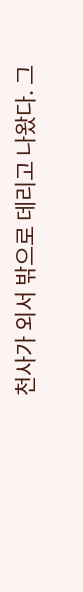천사가 외서 밖으로 데리고 나왔다. 그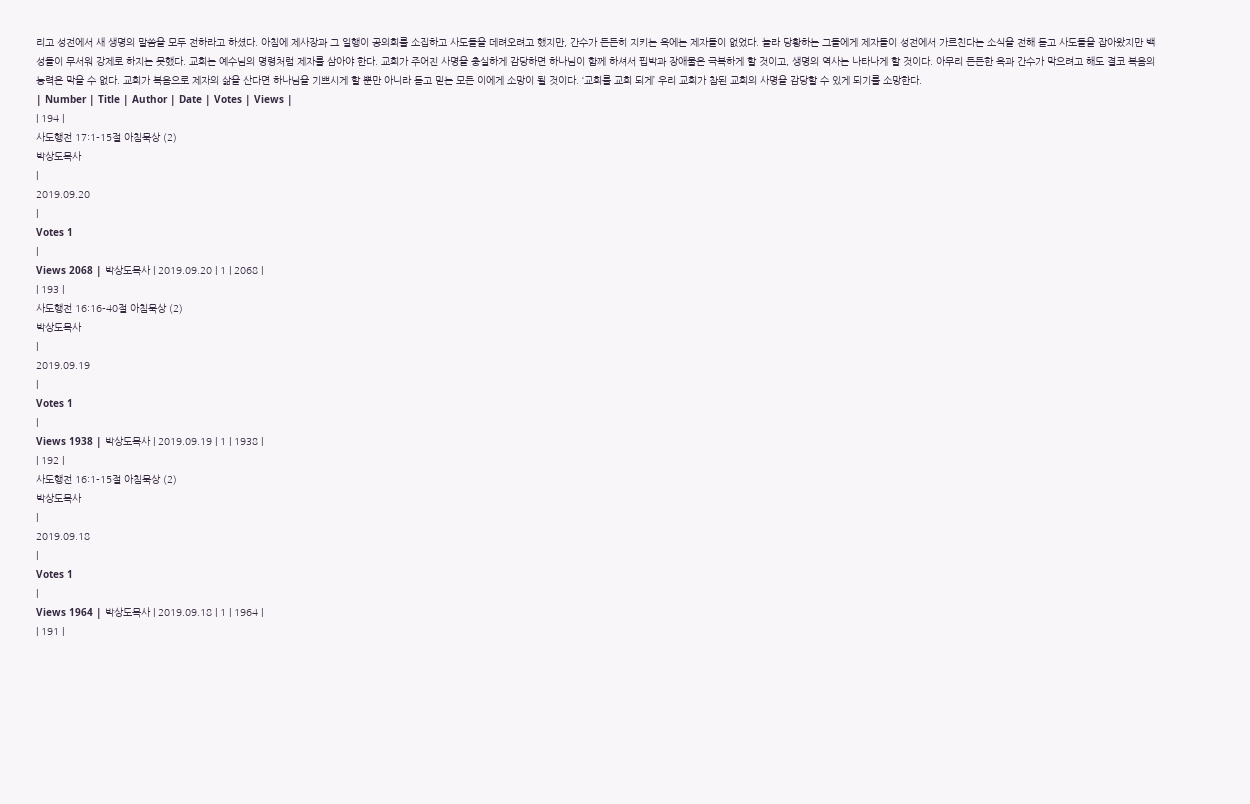리고 성전에서 새 생명의 말씀을 모두 전하라고 하셨다. 아침에 제사장과 그 일행이 공의회를 소집하고 사도들을 데려오려고 했지만, 간수가 든든히 지키는 옥에는 제자들이 없었다. 놀라 당황하는 그들에게 제자들이 성전에서 가르친다는 소식을 전해 듣고 사도들을 잡아왔지만 백성들이 무서워 강제로 하지는 못했다. 교회는 예수님의 명령처럼 제자를 삼아야 한다. 교회가 주어진 사명을 충실하게 감당하면 하나님이 함께 하셔서 핍박과 장애물은 극복하게 할 것이고, 생명의 역사는 나타나게 할 것이다. 아무리 든든한 옥과 간수가 막으려고 해도 결코 복음의 능력은 막을 수 없다. 교회가 복음으로 제자의 삶을 산다면 하나님을 기쁘시게 할 뿐만 아니라 듣고 믿는 모든 이에게 소망이 될 것이다. ‘교회를 교회 되게’ 우리 교회가 참된 교회의 사명을 감당할 수 있게 되기를 소망한다.
| Number | Title | Author | Date | Votes | Views |
| 194 |
사도행전 17:1-15절 아침묵상 (2)
박상도목사
|
2019.09.20
|
Votes 1
|
Views 2068 | 박상도목사 | 2019.09.20 | 1 | 2068 |
| 193 |
사도행전 16:16-40절 아침묵상 (2)
박상도목사
|
2019.09.19
|
Votes 1
|
Views 1938 | 박상도목사 | 2019.09.19 | 1 | 1938 |
| 192 |
사도행전 16:1-15절 아침묵상 (2)
박상도목사
|
2019.09.18
|
Votes 1
|
Views 1964 | 박상도목사 | 2019.09.18 | 1 | 1964 |
| 191 |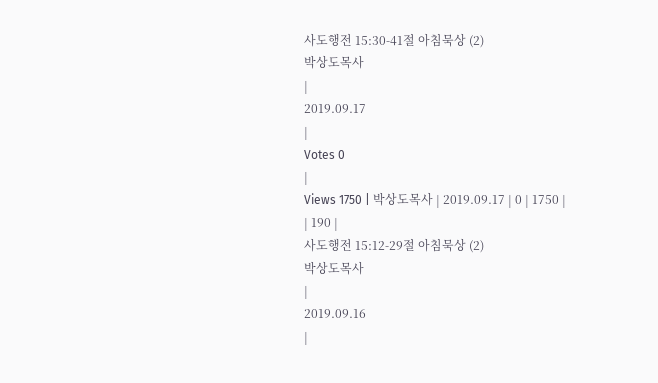사도행전 15:30-41절 아침묵상 (2)
박상도목사
|
2019.09.17
|
Votes 0
|
Views 1750 | 박상도목사 | 2019.09.17 | 0 | 1750 |
| 190 |
사도행전 15:12-29절 아침묵상 (2)
박상도목사
|
2019.09.16
|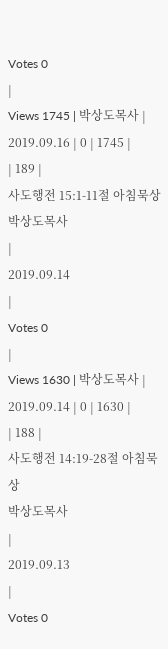Votes 0
|
Views 1745 | 박상도목사 | 2019.09.16 | 0 | 1745 |
| 189 |
사도행전 15:1-11절 아침묵상
박상도목사
|
2019.09.14
|
Votes 0
|
Views 1630 | 박상도목사 | 2019.09.14 | 0 | 1630 |
| 188 |
사도행전 14:19-28절 아침묵상
박상도목사
|
2019.09.13
|
Votes 0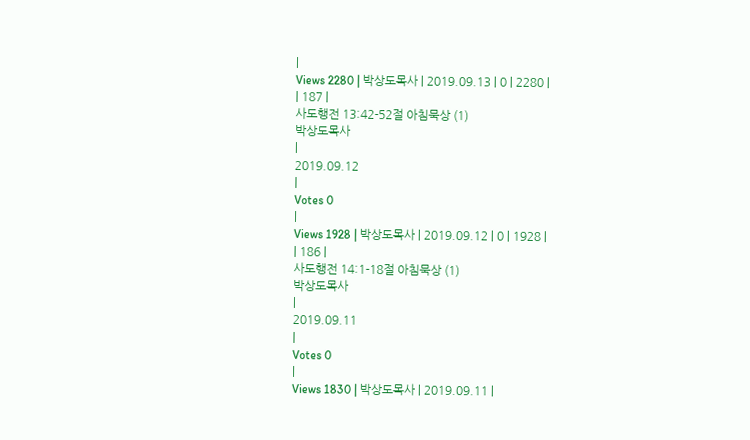|
Views 2280 | 박상도목사 | 2019.09.13 | 0 | 2280 |
| 187 |
사도행전 13:42-52절 아침묵상 (1)
박상도목사
|
2019.09.12
|
Votes 0
|
Views 1928 | 박상도목사 | 2019.09.12 | 0 | 1928 |
| 186 |
사도행전 14:1-18절 아침묵상 (1)
박상도목사
|
2019.09.11
|
Votes 0
|
Views 1830 | 박상도목사 | 2019.09.11 |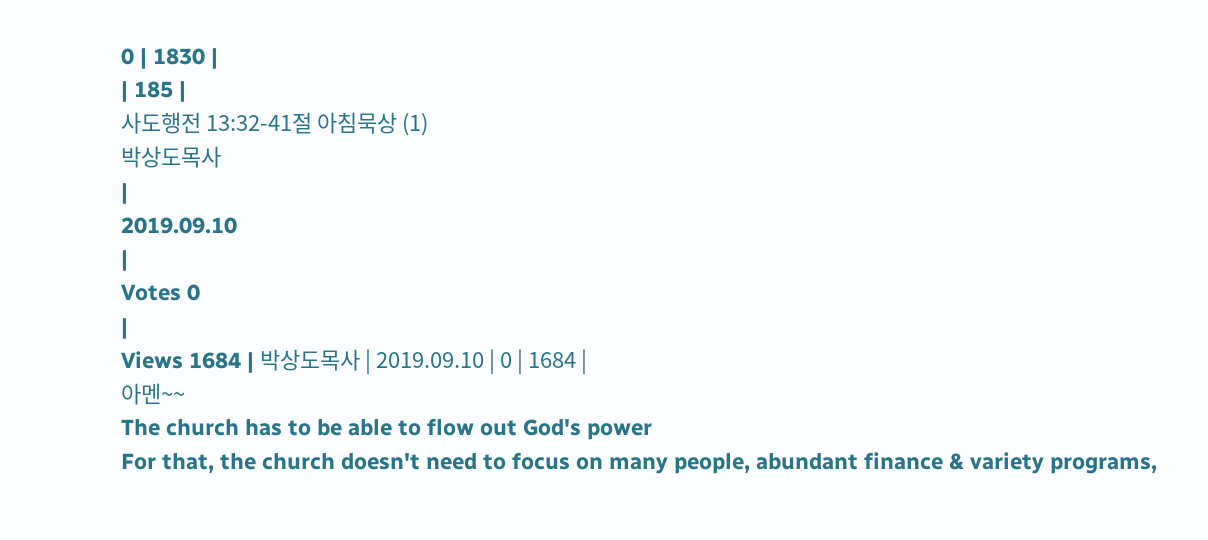0 | 1830 |
| 185 |
사도행전 13:32-41절 아침묵상 (1)
박상도목사
|
2019.09.10
|
Votes 0
|
Views 1684 | 박상도목사 | 2019.09.10 | 0 | 1684 |
아멘~~
The church has to be able to flow out God's power
For that, the church doesn't need to focus on many people, abundant finance & variety programs,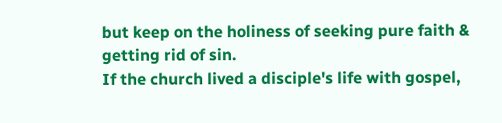but keep on the holiness of seeking pure faith & getting rid of sin.
If the church lived a disciple's life with gospel,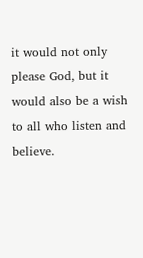it would not only please God, but it would also be a wish to all who listen and believe.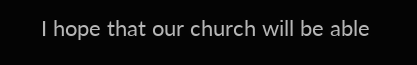I hope that our church will be able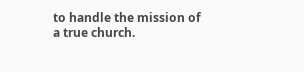to handle the mission of a true church.